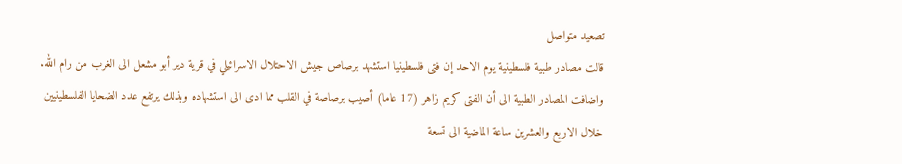تصعيد متواصل
قالت مصادر طبية فلسطينية يوم الاحد إن فتى فلسطينيا استشهد برصاص جيش الاحتلال الاسرائيلي في قرية دير أبو مشعل الى الغرب من رام الله. واضافت المصادر الطبية الى أن الفتى كريم زاهر (17 عاما) أصيب برصاصة في القلب مما ادى الى استشهاده وبذلك يرتفع عدد الضحايا الفلسطينيين خلال الاربع والعشرين ساعة الماضية الى تسعة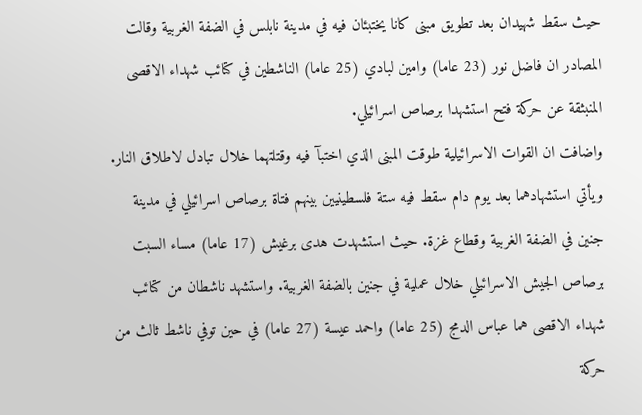حيث سقط شهيدان بعد تطويق مبنى كانا يختبئان فيه في مدينة نابلس في الضفة الغربية وقالت المصادر ان فاضل نور (23 عاما) وامين لبادي (25 عاما) الناشطين في كتائب شهداء الاقصى المنبثقة عن حركة فتح استشهدا برصاص اسرائيلي.
واضافت ان القوات الاسرائيلية طوقت المبنى الذي اختبآ فيه وقتلتهما خلال تبادل لاطلاق النار.
ويأتي استشهادهما بعد يوم دام سقط فيه ستة فلسطينيين بينهم فتاة برصاص اسرائيلي في مدينة جنين في الضفة الغربية وقطاع غزة. حيث استشهدت هدى برغيش (17 عاما) مساء السبت برصاص الجيش الاسرائيلي خلال عملية في جنين بالضفة الغربية. واستشهد ناشطان من كتائب شهداء الاقصى هما عباس الدمج (25 عاما) واحمد عيسة (27 عاما) في حين توفي ناشط ثالث من حركة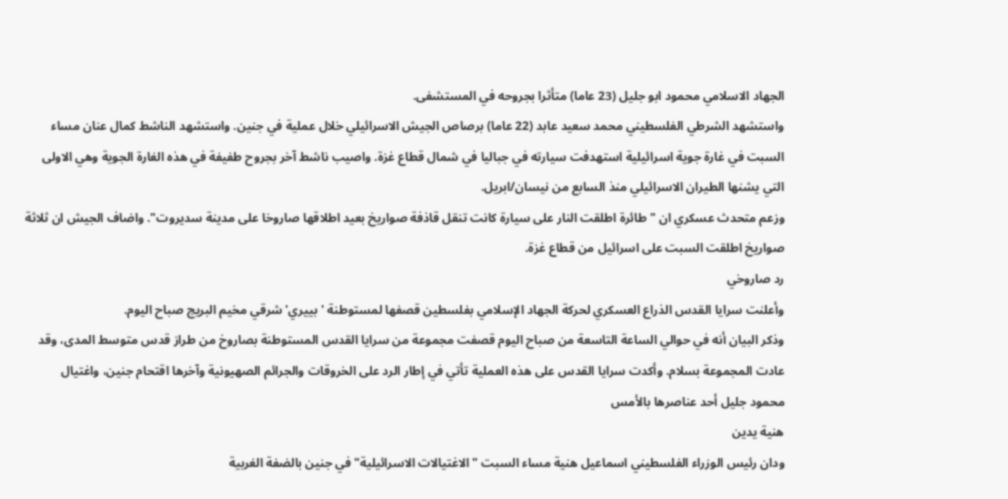الجهاد الاسلامي محمود ابو جليل (23 عاما) متأثرا بجروحه في المستشفى.
واستشهد الشرطي الفلسطيني محمد سعيد عابد (22 عاما) برصاص الجيش الاسرائيلي خلال عملية في جنين. واستشهد الناشط كمال عنان مساء السبت في غارة جوية اسرائيلية استهدفت سيارته في جباليا في شمال قطاع غزة. واصيب ناشط آخر بجروح طفيفة في هذه الغارة الجوية وهي الاولى التي يشنها الطيران الاسرائيلي منذ السابع من نيسان/ابريل.
وزعم متحدث عسكري ان "طائرة اطلقت النار على سيارة كانت تنقل قاذفة صواريخ بعيد اطلاقها صاروخا على مدينة سديروت". واضاف الجيش ان ثلاثة صواريخ اطلقت السبت على اسرائيل من قطاع غزة.
رد صاروخي
وأعلنت سرايا القدس الذراع العسكري لحركة الجهاد الإسلامي بفلسطين قصفها لمستوطنة 'بييري' شرقي مخيم البريج صباح اليوم.
وذكر البيان أنه في حوالي الساعة التاسعة من صباح اليوم قصفت مجموعة من سرايا القدس المستوطنة بصاروخ من طراز قدس متوسط المدى، وقد عادت المجموعة بسلام. وأكدت سرايا القدس على هذه العملية تأتي في إطار الرد على الخروقات والجرائم الصهيونية وآخرها اقتحام جنين، واغتيال محمود جليل أحد عناصرها بالأمس
هنية يدين
ودان رئيس الوزراء الفلسطيني اسماعيل هنية مساء السبت "الاغتيالات الاسرائيلية" في جنين بالضفة الغربية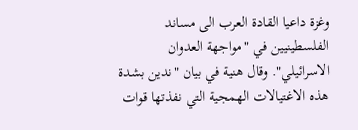وغزة داعيا القادة العرب الى مساند الفلسطينيين في "مواجهة العدوان الاسرائيلي". وقال هنية في بيان "ندين بشدة هذه الاغتيالات الهمجية التي نفذتها قوات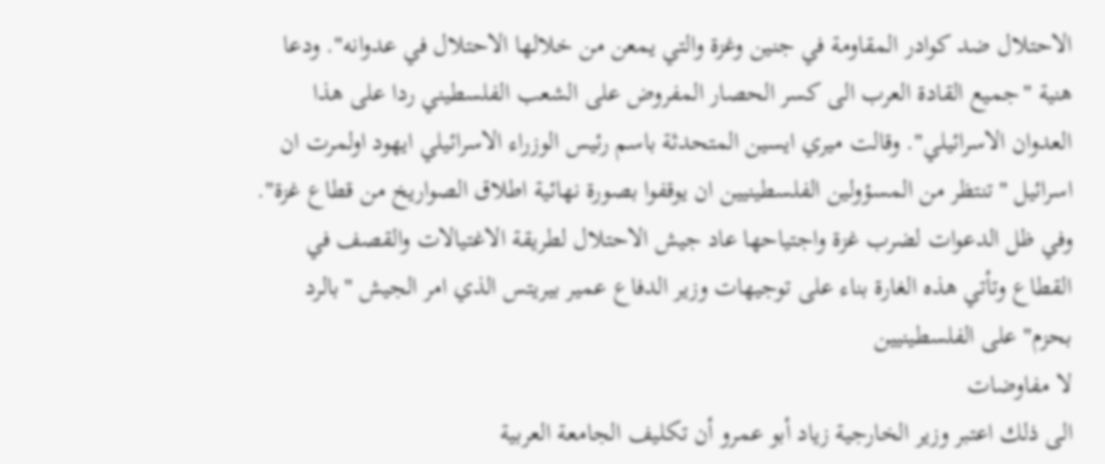الاحتلال ضد كوادر المقاومة في جنين وغزة والتي يمعن من خلالها الاحتلال في عدوانه". ودعا هنية "جميع القادة العرب الى كسر الحصار المفروض على الشعب الفلسطيني ردا على هذا العدوان الاسرائيلي". وقالت ميري ايسين المتحدثة باسم رئيس الوزراء الاسرائيلي ايهود اولمرت ان اسرائيل "تنتظر من المسؤولين الفلسطينيين ان يوقفوا بصورة نهائية اطلاق الصواريخ من قطاع غزة".
وفي ظل الدعوات لضرب غزة واجتياحها عاد جيش الاحتلال لطريقة الاغتيالات والقصف في القطاع وتأتي هذه الغارة بناء على توجيهات وزير الدفاع عمير بيريتس الذي امر الجيش "بالرد بحزم" على الفلسطينيين
لا مفاوضات
الى ذلك اعتبر وزير الخارجية زياد أبو عمرو أن تكليف الجامعة العربية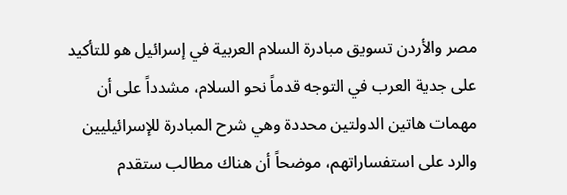مصر والأردن تسويق مبادرة السلام العربية في إسرائيل هو للتأكيد على جدية العرب في التوجه قدماً نحو السلام، مشدداً على أن مهمات هاتين الدولتين محددة وهي شرح المبادرة للإسرائيليين والرد على استفساراتهم، موضحاً أن هناك مطالب ستقدم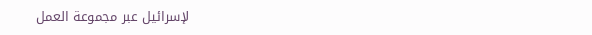لإسرائيل عبر مجموعة العمل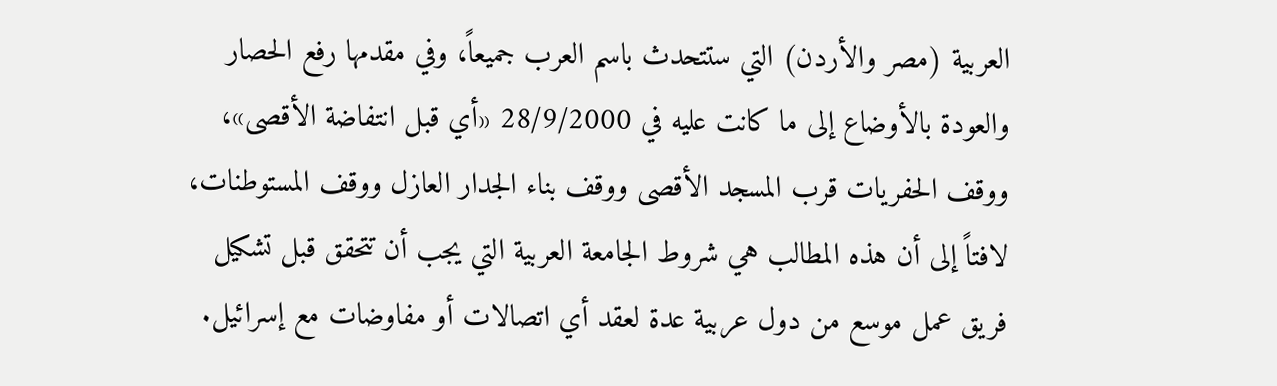العربية (مصر والأردن) التي ستتحدث باسم العرب جميعاً، وفي مقدمها رفع الحصار والعودة بالأوضاع إلى ما كانت عليه في 28/9/2000 «أي قبل انتفاضة الأقصى»، ووقف الحفريات قرب المسجد الأقصى ووقف بناء الجدار العازل ووقف المستوطنات، لافتاً إلى أن هذه المطالب هي شروط الجامعة العربية التي يجب أن تتحقق قبل تشكيل فريق عمل موسع من دول عربية عدة لعقد أي اتصالات أو مفاوضات مع إسرائيل.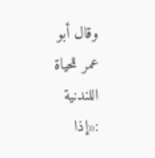وقال أبو عمر للحياة اللندنية :«إذا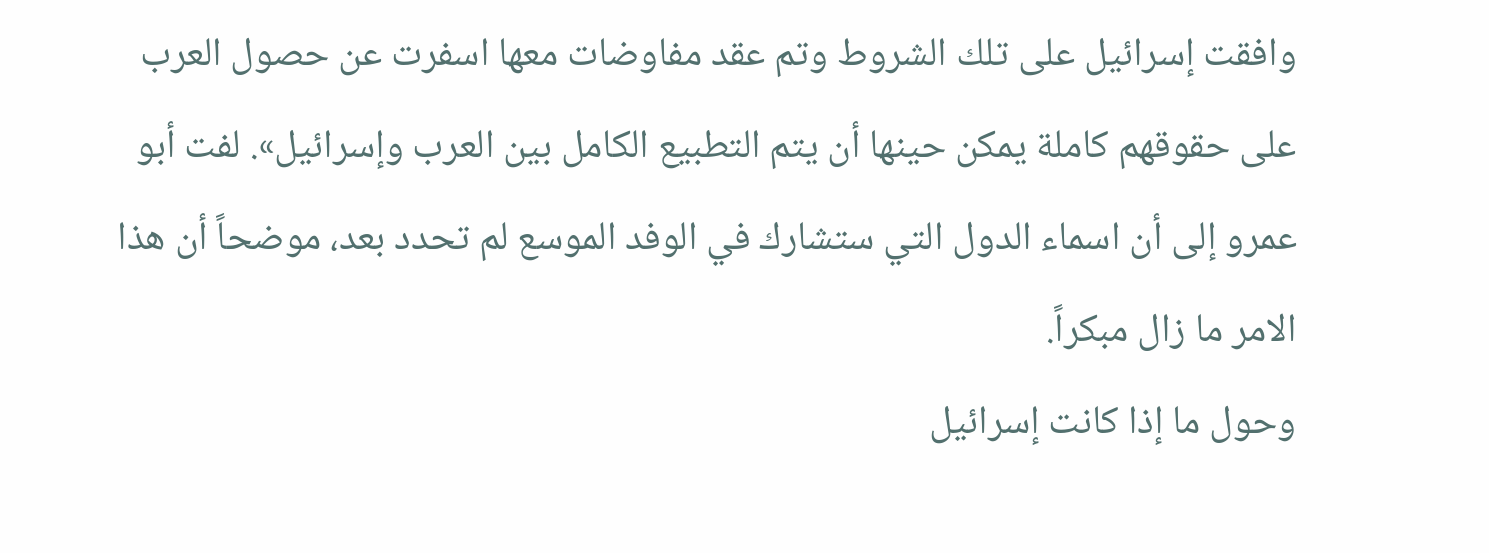وافقت إسرائيل على تلك الشروط وتم عقد مفاوضات معها اسفرت عن حصول العرب على حقوقهم كاملة يمكن حينها أن يتم التطبيع الكامل بين العرب وإسرائيل». لفت أبو عمرو إلى أن اسماء الدول التي ستشارك في الوفد الموسع لم تحدد بعد، موضحاً أن هذا الامر ما زال مبكراً.
وحول ما إذا كانت إسرائيل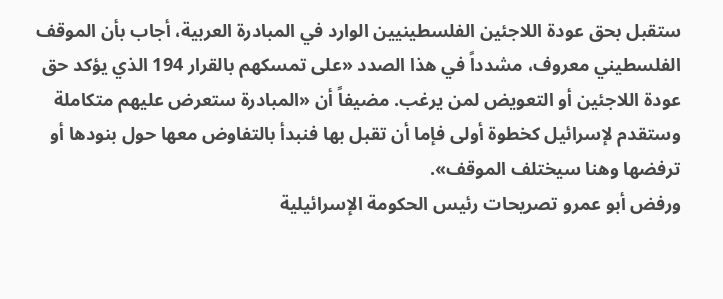ستقبل بحق عودة اللاجئين الفلسطينيين الوارد في المبادرة العربية، أجاب بأن الموقف الفلسطيني معروف، مشدداً في هذا الصدد «على تمسكهم بالقرار 194 الذي يؤكد حق عودة اللاجئين أو التعويض لمن يرغب. مضيفاً أن «المبادرة ستعرض عليهم متكاملة وستقدم لإسرائيل كخطوة أولى فإما أن تقبل بها فنبدأ بالتفاوض معها حول بنودها أو ترفضها وهنا سيختلف الموقف».
ورفض أبو عمرو تصريحات رئيس الحكومة الإسرائيلية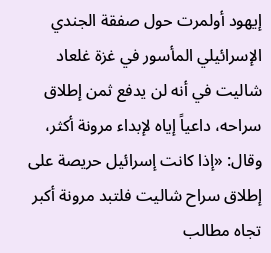إيهود أولمرت حول صفقة الجندي الإسرائيلي المأسور في غزة غلعاد شاليت في أنه لن يدفع ثمن إطلاق سراحه، داعياً إياه لإبداء مرونة أكثر، وقال: «إذا كانت إسرائيل حريصة على إطلاق سراح شاليت فلتبد مرونة أكبر تجاه مطالب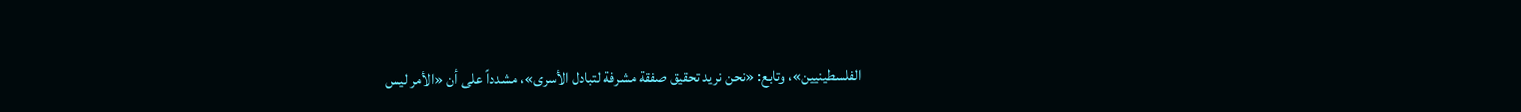الفلسطينيين»، وتابع: «نحن نريد تحقيق صفقة مشرفة لتبادل الأسرى»، مشدداً على أن «الأمر ليس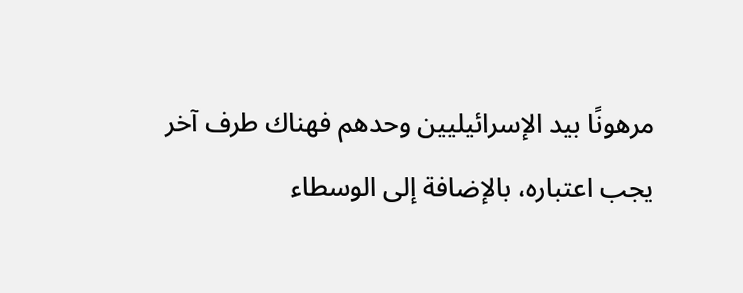مرهونًا بيد الإسرائيليين وحدهم فهناك طرف آخر يجب اعتباره، بالإضافة إلى الوسطاء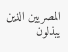المصريين الذين يبذلون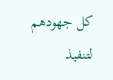كل جهودهم لتنفيذ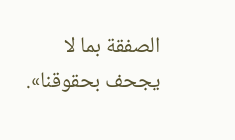الصفقة بما لا يجحف بحقوقنا».